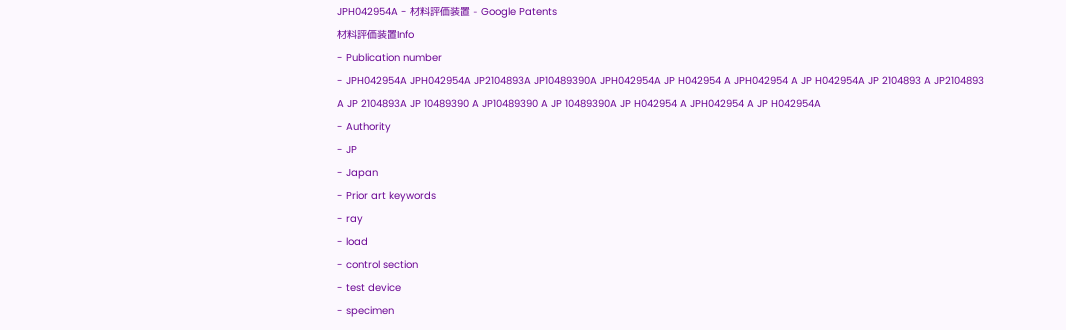JPH042954A - 材料評価装置 - Google Patents
材料評価装置Info
- Publication number
- JPH042954A JPH042954A JP2104893A JP10489390A JPH042954A JP H042954 A JPH042954 A JP H042954A JP 2104893 A JP2104893 A JP 2104893A JP 10489390 A JP10489390 A JP 10489390A JP H042954 A JPH042954 A JP H042954A
- Authority
- JP
- Japan
- Prior art keywords
- ray
- load
- control section
- test device
- specimen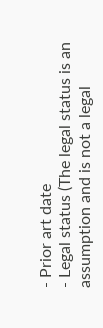- Prior art date
- Legal status (The legal status is an assumption and is not a legal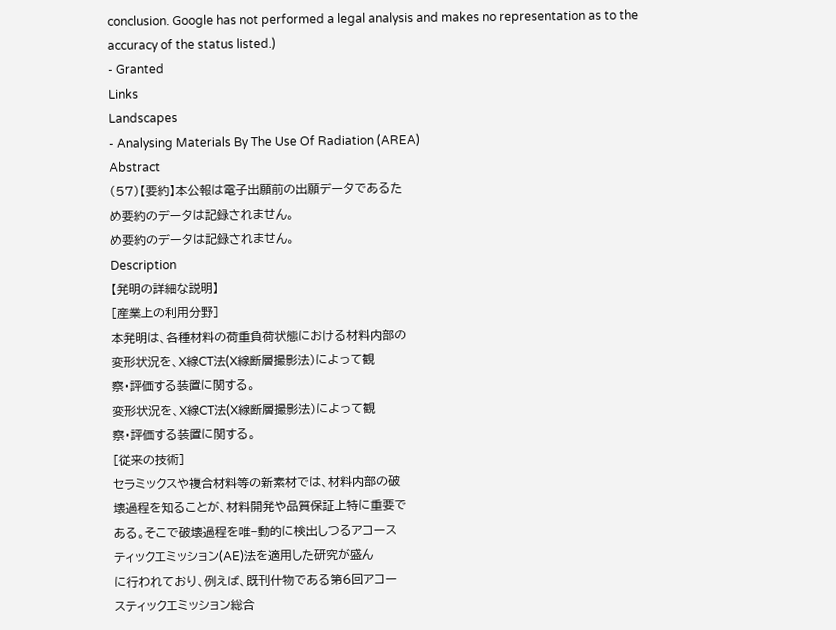conclusion. Google has not performed a legal analysis and makes no representation as to the accuracy of the status listed.)
- Granted
Links
Landscapes
- Analysing Materials By The Use Of Radiation (AREA)
Abstract
(57)【要約】本公報は電子出願前の出願データであるた
め要約のデータは記録されません。
め要約のデータは記録されません。
Description
【発明の詳細な説明】
[産業上の利用分野]
本発明は、各種材料の荷重負荷状態における材料内部の
変形状況を、X線CT法(X線断層撮影法)によって観
察・評価する装置に関する。
変形状況を、X線CT法(X線断層撮影法)によって観
察・評価する装置に関する。
[従来の技術]
セラミックスや複合材料等の新素材では、材料内部の破
壊過程を知ることが、材料開発や品質保証上特に重要で
ある。そこで破壊過程を唯−動的に検出しつるアコース
ティックエミッション(AE)法を適用した研究が盛ん
に行われており、例えば、既刊什物である第6回アコー
スティックエミッション総合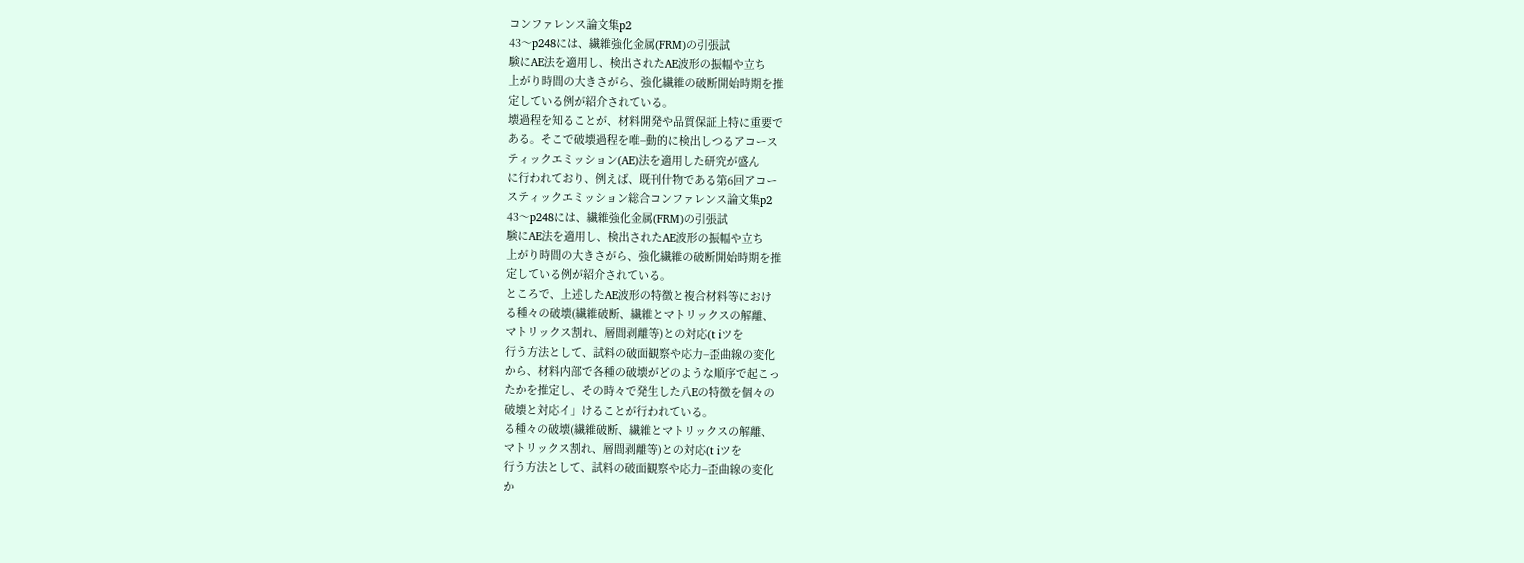コンファレンス論文集p2
43〜p248には、繊維強化金属(FRM)の引張試
験にAE法を適用し、検出されたAE波形の振幅や立ち
上がり時間の大きさがら、強化繊維の破断開始時期を推
定している例が紹介されている。
壊過程を知ることが、材料開発や品質保証上特に重要で
ある。そこで破壊過程を唯−動的に検出しつるアコース
ティックエミッション(AE)法を適用した研究が盛ん
に行われており、例えば、既刊什物である第6回アコー
スティックエミッション総合コンファレンス論文集p2
43〜p248には、繊維強化金属(FRM)の引張試
験にAE法を適用し、検出されたAE波形の振幅や立ち
上がり時間の大きさがら、強化繊維の破断開始時期を推
定している例が紹介されている。
ところで、上述したAE波形の特徴と複合材料等におけ
る種々の破壊(繊維破断、繊維とマトリックスの解離、
マトリックス割れ、層間剥離等)との対応(t iツを
行う方法として、試料の破面観察や応力−歪曲線の変化
から、材料内部で各種の破壊がどのような順序で起こっ
たかを推定し、その時々で発生した八Eの特徴を個々の
破壊と対応イ」けることが行われている。
る種々の破壊(繊維破断、繊維とマトリックスの解離、
マトリックス割れ、層間剥離等)との対応(t iツを
行う方法として、試料の破面観察や応力−歪曲線の変化
か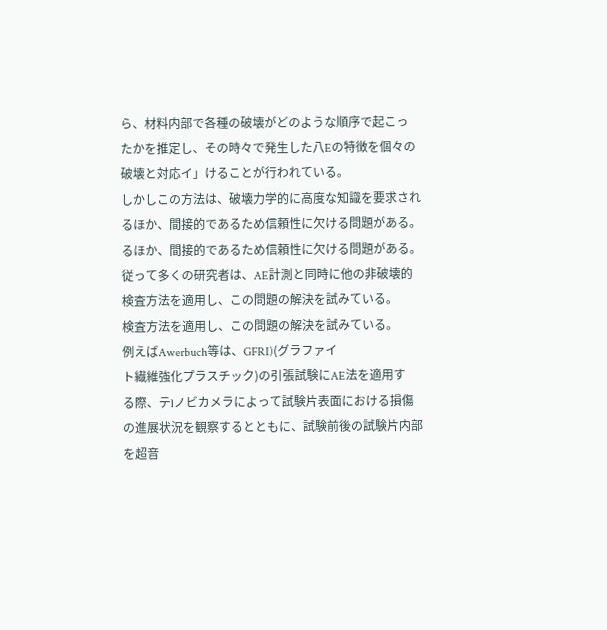ら、材料内部で各種の破壊がどのような順序で起こっ
たかを推定し、その時々で発生した八Eの特徴を個々の
破壊と対応イ」けることが行われている。
しかしこの方法は、破壊力学的に高度な知識を要求され
るほか、間接的であるため信頼性に欠ける問題がある。
るほか、間接的であるため信頼性に欠ける問題がある。
従って多くの研究者は、AE計測と同時に他の非破壊的
検査方法を適用し、この問題の解決を試みている。
検査方法を適用し、この問題の解決を試みている。
例えばAwerbuch等は、GFRI)(グラファイ
ト繊維強化プラスチック)の引張試験にAE法を適用す
る際、テlノビカメラによって試験片表面における損傷
の進展状況を観察するとともに、試験前後の試験片内部
を超音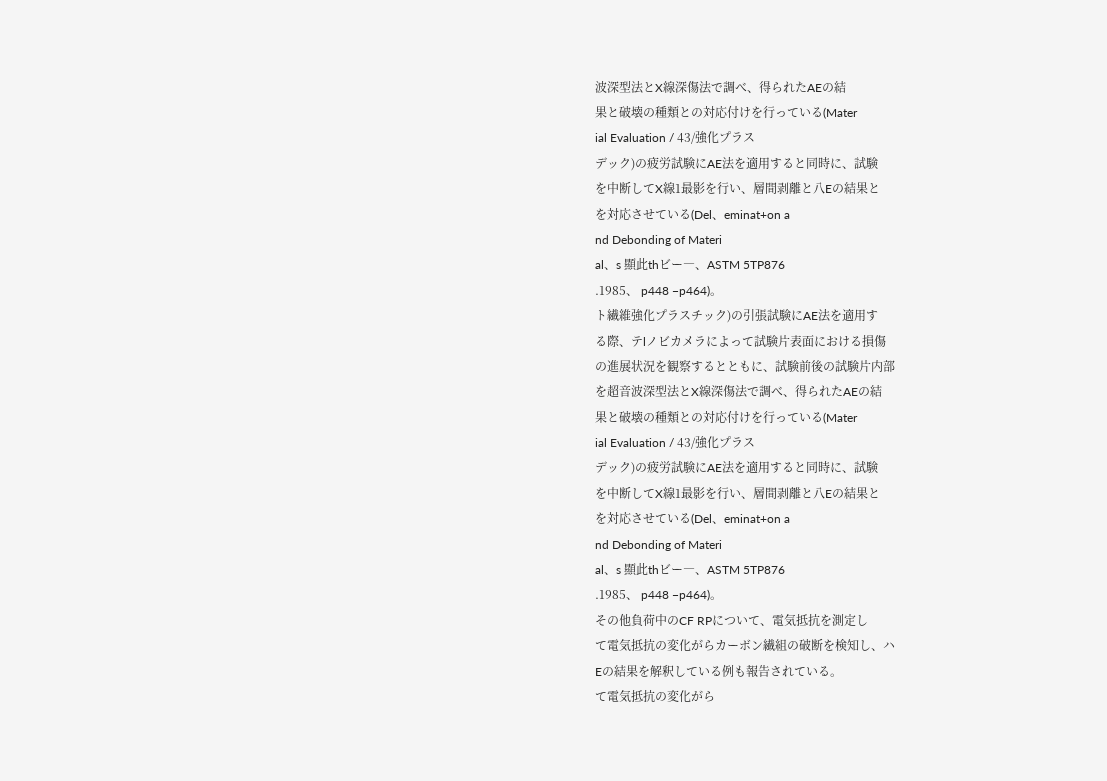波深型法とX線深傷法で調べ、得られたAEの結
果と破壊の種類との対応付けを行っている(Mater
ial Evaluation / 43/強化プラス
デック)の疲労試験にAE法を適用すると同時に、試験
を中断してX線1最影を行い、層間剥離と八Eの結果と
を対応させている(Del、eminat+on a
nd Debonding of Materi
al、s 顯此thビー―、ASTM 5TP876
.1985、 p448 −p464)。
ト繊維強化プラスチック)の引張試験にAE法を適用す
る際、テlノビカメラによって試験片表面における損傷
の進展状況を観察するとともに、試験前後の試験片内部
を超音波深型法とX線深傷法で調べ、得られたAEの結
果と破壊の種類との対応付けを行っている(Mater
ial Evaluation / 43/強化プラス
デック)の疲労試験にAE法を適用すると同時に、試験
を中断してX線1最影を行い、層間剥離と八Eの結果と
を対応させている(Del、eminat+on a
nd Debonding of Materi
al、s 顯此thビー―、ASTM 5TP876
.1985、 p448 −p464)。
その他負荷中のCF RPについて、電気抵抗を測定し
て電気抵抗の変化がらカーボン繊組の破断を検知し、ハ
Eの結果を解釈している例も報告されている。
て電気抵抗の変化がら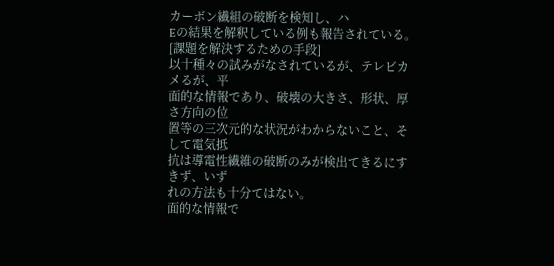カーボン繊組の破断を検知し、ハ
Eの結果を解釈している例も報告されている。
[課題を解決するための手段]
以十種々の試みがなされているが、テレビカメるが、平
面的な情報であり、破壊の大きさ、形状、厚さ方向の位
置等の三次元的な状況がわからないこと、そして電気抵
抗は導電性繊維の破断のみが検出てきるにすきず、いず
れの方法も十分てはない。
面的な情報で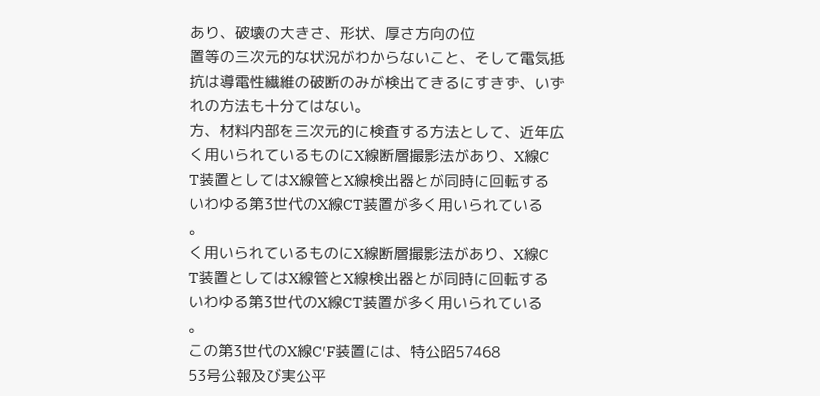あり、破壊の大きさ、形状、厚さ方向の位
置等の三次元的な状況がわからないこと、そして電気抵
抗は導電性繊維の破断のみが検出てきるにすきず、いず
れの方法も十分てはない。
方、材料内部を三次元的に検査する方法として、近年広
く用いられているものにX線断層撮影法があり、X線C
T装置としてはX線管とX線検出器とが同時に回転する
いわゆる第3世代のX線CT装置が多く用いられている
。
く用いられているものにX線断層撮影法があり、X線C
T装置としてはX線管とX線検出器とが同時に回転する
いわゆる第3世代のX線CT装置が多く用いられている
。
この第3世代のX線C′F装置には、特公昭57468
53号公報及び実公平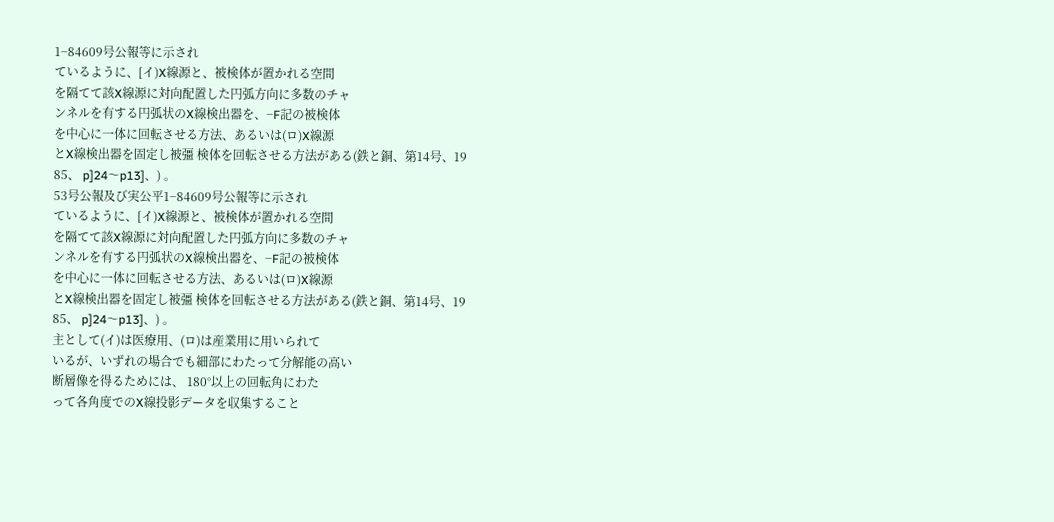1−84609号公報等に示され
ているように、[イ)X線源と、被検体が置かれる空間
を隔てて該X線源に対向配置した円弧方向に多数のチャ
ンネルを有する円弧状のX線検出器を、−F記の被検体
を中心に一体に回転させる方法、あるいは(ロ)X線源
とX線検出器を固定し被彊 検体を回転させる方法がある(鉄と銅、第14号、19
85、 p]24〜p13]、) 。
53号公報及び実公平1−84609号公報等に示され
ているように、[イ)X線源と、被検体が置かれる空間
を隔てて該X線源に対向配置した円弧方向に多数のチャ
ンネルを有する円弧状のX線検出器を、−F記の被検体
を中心に一体に回転させる方法、あるいは(ロ)X線源
とX線検出器を固定し被彊 検体を回転させる方法がある(鉄と銅、第14号、19
85、 p]24〜p13]、) 。
主として(イ)は医療用、(ロ)は産業用に用いられて
いるが、いずれの場合でも細部にわたって分解能の高い
断層像を得るためには、 180°以上の回転角にわた
って各角度でのX線投影データを収集すること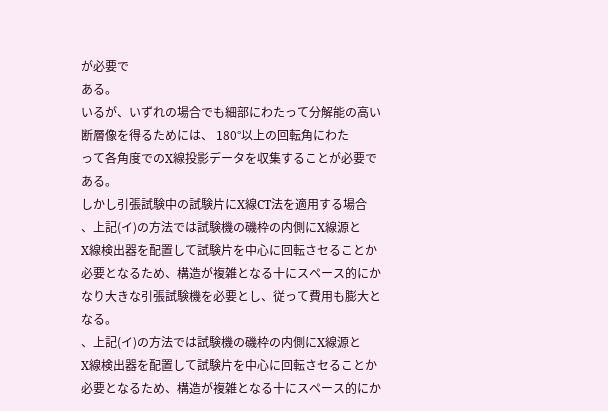が必要で
ある。
いるが、いずれの場合でも細部にわたって分解能の高い
断層像を得るためには、 180°以上の回転角にわた
って各角度でのX線投影データを収集することが必要で
ある。
しかし引張試験中の試験片にX線CT法を適用する場合
、上記(イ)の方法では試験機の磯枠の内側にX線源と
X線検出器を配置して試験片を中心に回転さセることか
必要となるため、構造が複雑となる十にスペース的にか
なり大きな引張試験機を必要とし、従って費用も膨大と
なる。
、上記(イ)の方法では試験機の磯枠の内側にX線源と
X線検出器を配置して試験片を中心に回転さセることか
必要となるため、構造が複雑となる十にスペース的にか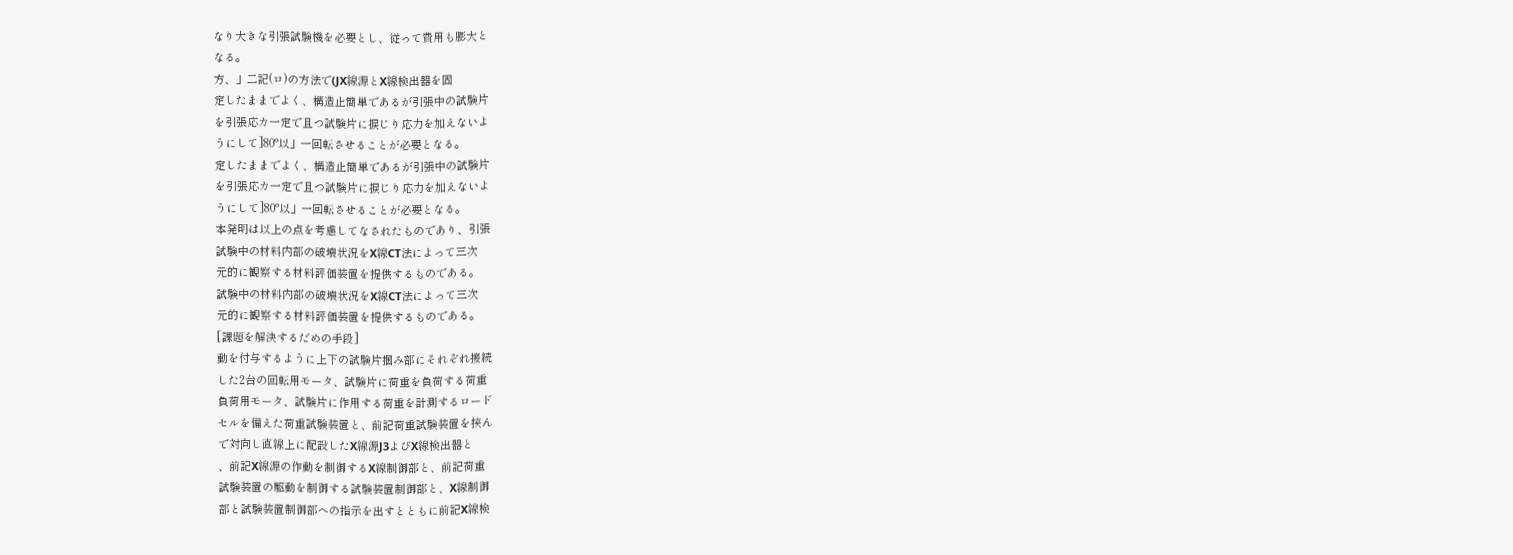なり大きな引張試験機を必要とし、従って費用も膨大と
なる。
方、」二記(ロ)の方法で(JX線源とX線検出器を固
定したままでよく、構造止簡単であるが引張中の試験片
を引張応カ一定で且つ試験片に捩じり応力を加えないよ
うにして]80°以」一回転させることが必要となる。
定したままでよく、構造止簡単であるが引張中の試験片
を引張応カ一定で且つ試験片に捩じり応力を加えないよ
うにして]80°以」一回転させることが必要となる。
本発明は以上の点を考慮してなされたものであり、引張
試験中の材料内部の破壊状況をX線CT法によって三次
元的に観察する材料評価装置を提供するものである。
試験中の材料内部の破壊状況をX線CT法によって三次
元的に観察する材料評価装置を提供するものである。
[課題を解決するだめの手段]
動を付与するように上下の試験片掴み部にそれぞれ接続
した2台の回転用モータ、試験片に荷重を負荷する荷重
負荷用モータ、試験片に作用する荷重を計測するロード
セルを備えた荷重試験装置と、前記荷重試験装置を挟ん
で対向し直線上に配設したX線源J3よびX線検出器と
、前記X線源の作動を制御するX線制御部と、前記荷重
試験装置の駆動を制御する試験装置制御部と、X線制御
部と試験装置制御部への指示を出すとともに前記X線検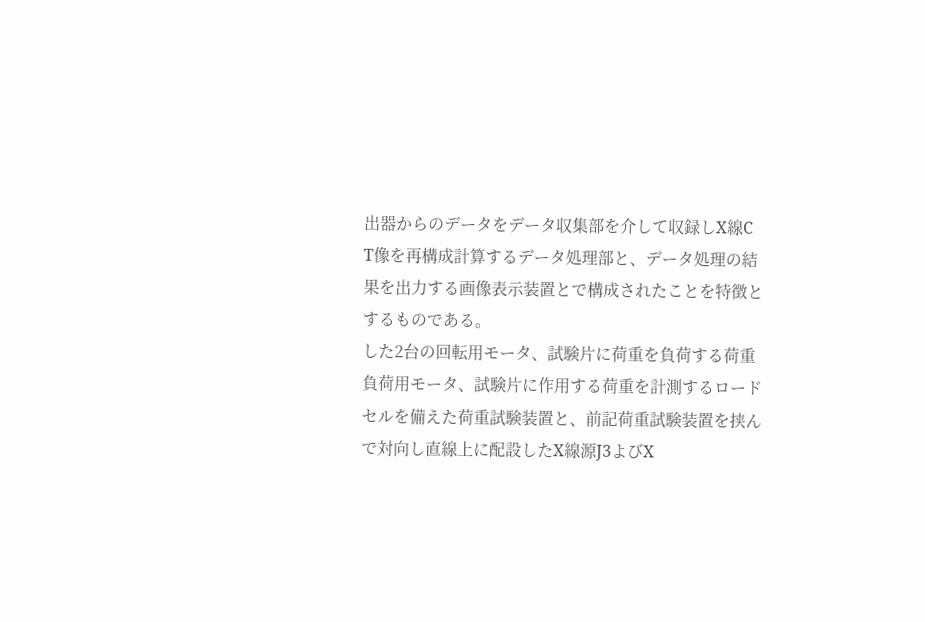出器からのデータをデータ収集部を介して収録しX線C
T像を再構成計算するデータ処理部と、データ処理の結
果を出力する画像表示装置とで構成されたことを特徴と
するものである。
した2台の回転用モータ、試験片に荷重を負荷する荷重
負荷用モータ、試験片に作用する荷重を計測するロード
セルを備えた荷重試験装置と、前記荷重試験装置を挟ん
で対向し直線上に配設したX線源J3よびX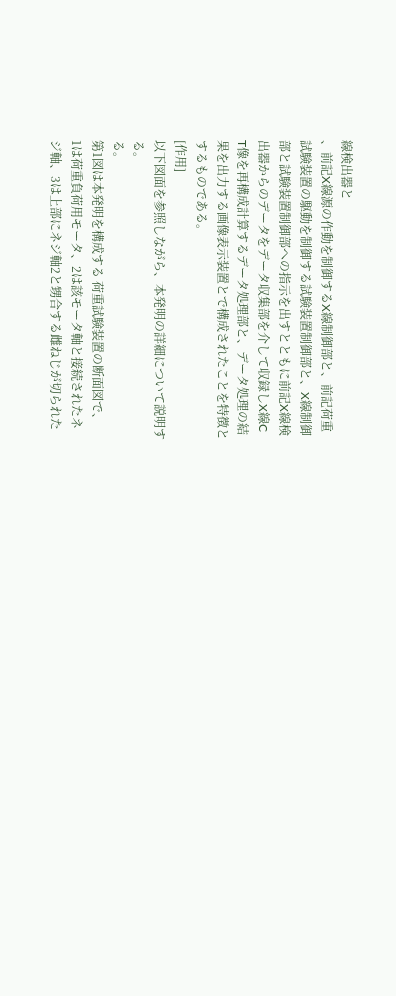線検出器と
、前記X線源の作動を制御するX線制御部と、前記荷重
試験装置の駆動を制御する試験装置制御部と、X線制御
部と試験装置制御部への指示を出すとともに前記X線検
出器からのデータをデータ収集部を介して収録しX線C
T像を再構成計算するデータ処理部と、データ処理の結
果を出力する画像表示装置とで構成されたことを特徴と
するものである。
[作用]
以下図面を参照しながら、本発明の詳細について説明す
る。
る。
第1図は本発明を構成する 荷重試験装置の断面図で、
1は荷重負荷用モータ、2は該モータ軸と接続されたネ
ジ軸、3は上部にネジ軸2と甥合する雌ねじが切られた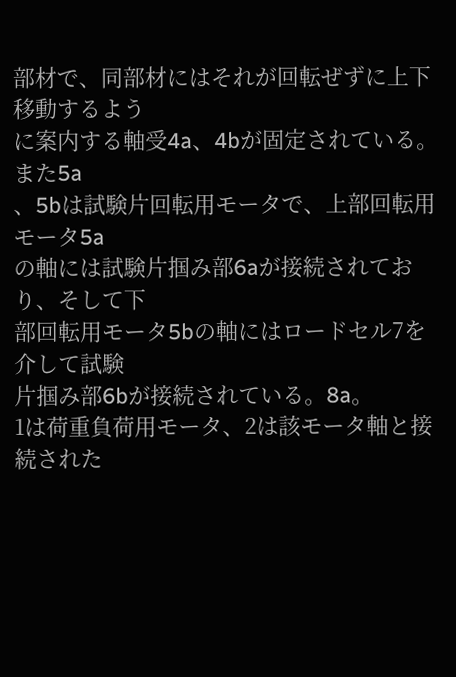部材で、同部材にはそれが回転ぜずに上下移動するよう
に案内する軸受4a、4bが固定されている。また5a
、5bは試験片回転用モータで、上部回転用モータ5a
の軸には試験片掴み部6aが接続されており、そして下
部回転用モータ5bの軸にはロードセル7を介して試験
片掴み部6bが接続されている。8a。
1は荷重負荷用モータ、2は該モータ軸と接続された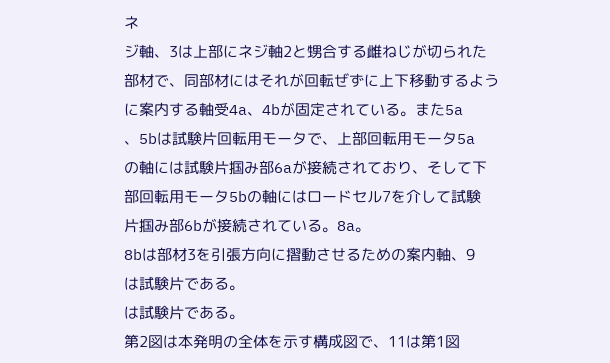ネ
ジ軸、3は上部にネジ軸2と甥合する雌ねじが切られた
部材で、同部材にはそれが回転ぜずに上下移動するよう
に案内する軸受4a、4bが固定されている。また5a
、5bは試験片回転用モータで、上部回転用モータ5a
の軸には試験片掴み部6aが接続されており、そして下
部回転用モータ5bの軸にはロードセル7を介して試験
片掴み部6bが接続されている。8a。
8bは部材3を引張方向に摺動させるための案内軸、9
は試験片である。
は試験片である。
第2図は本発明の全体を示す構成図で、11は第1図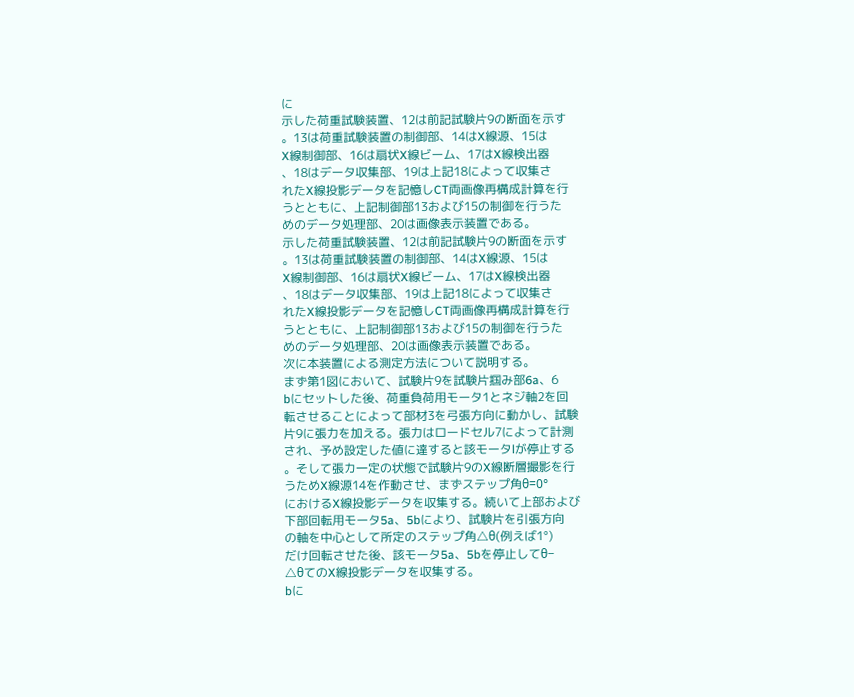に
示した荷重試験装置、12は前記試験片9の断面を示す
。13は荷重試験装置の制御部、14はX線源、15は
X線制御部、16は扇状X線ビーム、17はX線検出器
、18はデータ収集部、19は上記18によって収集さ
れたX線投影データを記憶しCT両画像再構成計算を行
うとともに、上記制御部13および15の制御を行うた
めのデータ処理部、20は画像表示装置である。
示した荷重試験装置、12は前記試験片9の断面を示す
。13は荷重試験装置の制御部、14はX線源、15は
X線制御部、16は扇状X線ビーム、17はX線検出器
、18はデータ収集部、19は上記18によって収集さ
れたX線投影データを記憶しCT両画像再構成計算を行
うとともに、上記制御部13および15の制御を行うた
めのデータ処理部、20は画像表示装置である。
次に本装置による測定方法について説明する。
まず第1図において、試験片9を試験片掴み部6a、6
bにセットした後、荷重負荷用モータ1とネジ軸2を回
転させることによって部材3を弓張方向に動かし、試験
片9に張力を加える。張力はロードセル7によって計測
され、予め設定した値に達すると該モータlが停止する
。そして張カ一定の状態で試験片9のX線断層撮影を行
うためX線源14を作動させ、まずステップ角θ=0°
におけるX線投影データを収集する。続いて上部および
下部回転用モータ5a、5bにより、試験片を引張方向
の軸を中心として所定のステップ角△θ(例えば1°)
だけ回転させた後、該モータ5a、5bを停止してθ−
△θてのX線投影データを収集する。
bに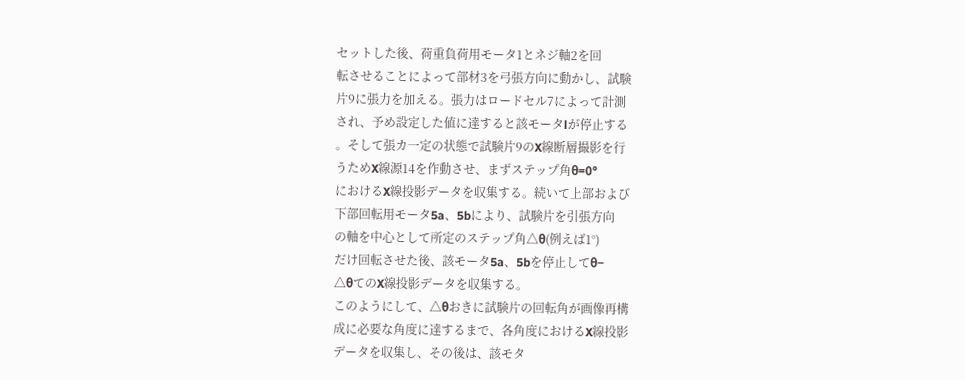セットした後、荷重負荷用モータ1とネジ軸2を回
転させることによって部材3を弓張方向に動かし、試験
片9に張力を加える。張力はロードセル7によって計測
され、予め設定した値に達すると該モータlが停止する
。そして張カ一定の状態で試験片9のX線断層撮影を行
うためX線源14を作動させ、まずステップ角θ=0°
におけるX線投影データを収集する。続いて上部および
下部回転用モータ5a、5bにより、試験片を引張方向
の軸を中心として所定のステップ角△θ(例えば1°)
だけ回転させた後、該モータ5a、5bを停止してθ−
△θてのX線投影データを収集する。
このようにして、△θおきに試験片の回転角が画像再構
成に必要な角度に達するまで、各角度におけるX線投影
データを収集し、その後は、該モタ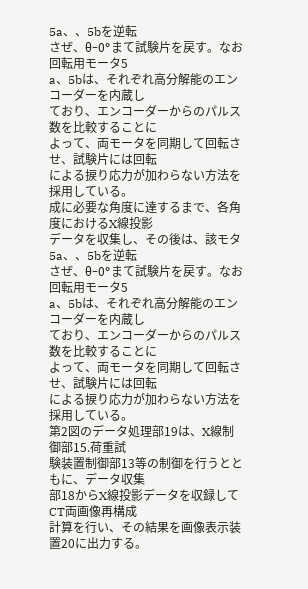5a、、5bを逆転
さぜ、θ−0°まて試験片を戻す。なお回転用モータ5
a、5bは、それぞれ高分解能のエンコーダーを内蔵し
ており、エンコーダーからのパルス数を比較することに
よって、両モータを同期して回転させ、試験片には回転
による捩り応力が加わらない方法を採用している。
成に必要な角度に達するまで、各角度におけるX線投影
データを収集し、その後は、該モタ5a、、5bを逆転
さぜ、θ−0°まて試験片を戻す。なお回転用モータ5
a、5bは、それぞれ高分解能のエンコーダーを内蔵し
ており、エンコーダーからのパルス数を比較することに
よって、両モータを同期して回転させ、試験片には回転
による捩り応力が加わらない方法を採用している。
第2図のデータ処理部19は、X線制御部15.荷重試
験装置制御部13等の制御を行うとともに、データ収集
部18からX線投影データを収録してCT両画像再構成
計算を行い、その結果を画像表示装置20に出力する。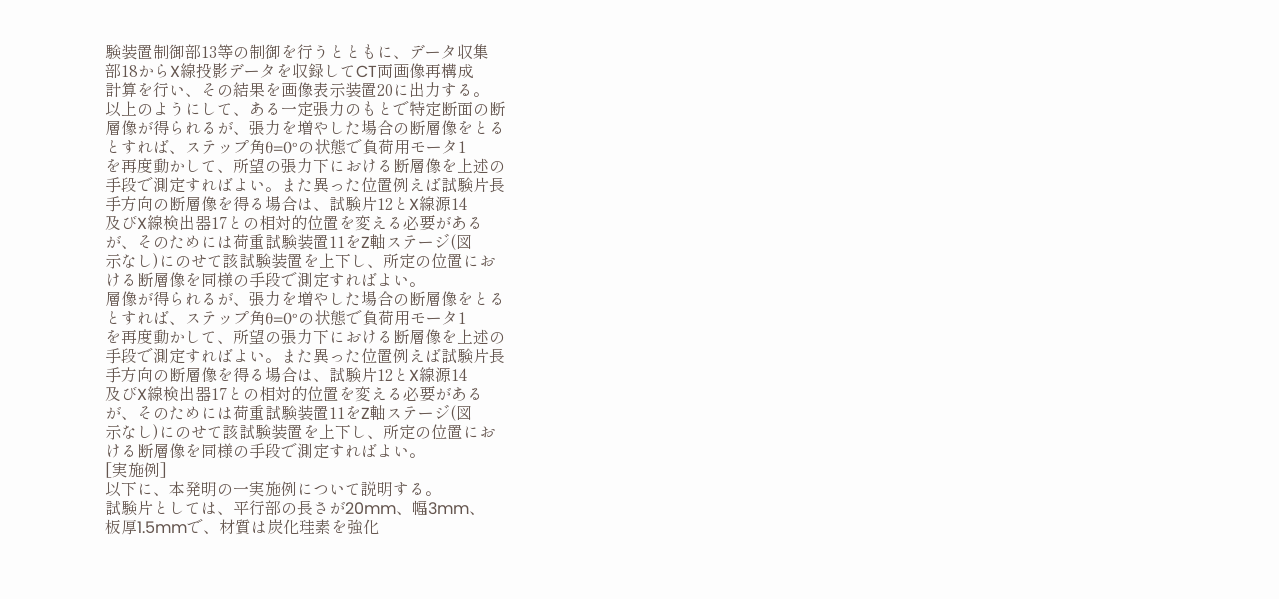験装置制御部13等の制御を行うとともに、データ収集
部18からX線投影データを収録してCT両画像再構成
計算を行い、その結果を画像表示装置20に出力する。
以上のようにして、ある一定張力のもとで特定断面の断
層像が得られるが、張力を増やした場合の断層像をとる
とすれば、ステップ角θ=0°の状態で負荷用モータ1
を再度動かして、所望の張力下における断層像を上述の
手段で測定すればよい。また異った位置例えば試験片長
手方向の断層像を得る場合は、試験片12とX線源14
及びX線検出器17との相対的位置を変える必要がある
が、そのためには荷重試験装置11をZ軸ステージ(図
示なし)にのせて該試験装置を上下し、所定の位置にお
ける断層像を同様の手段で測定すればよい。
層像が得られるが、張力を増やした場合の断層像をとる
とすれば、ステップ角θ=0°の状態で負荷用モータ1
を再度動かして、所望の張力下における断層像を上述の
手段で測定すればよい。また異った位置例えば試験片長
手方向の断層像を得る場合は、試験片12とX線源14
及びX線検出器17との相対的位置を変える必要がある
が、そのためには荷重試験装置11をZ軸ステージ(図
示なし)にのせて該試験装置を上下し、所定の位置にお
ける断層像を同様の手段で測定すればよい。
[実施例]
以下に、本発明の一実施例について説明する。
試験片としては、平行部の長さが20mm、幅3mm、
板厚1.5mmで、材質は炭化珪素を強化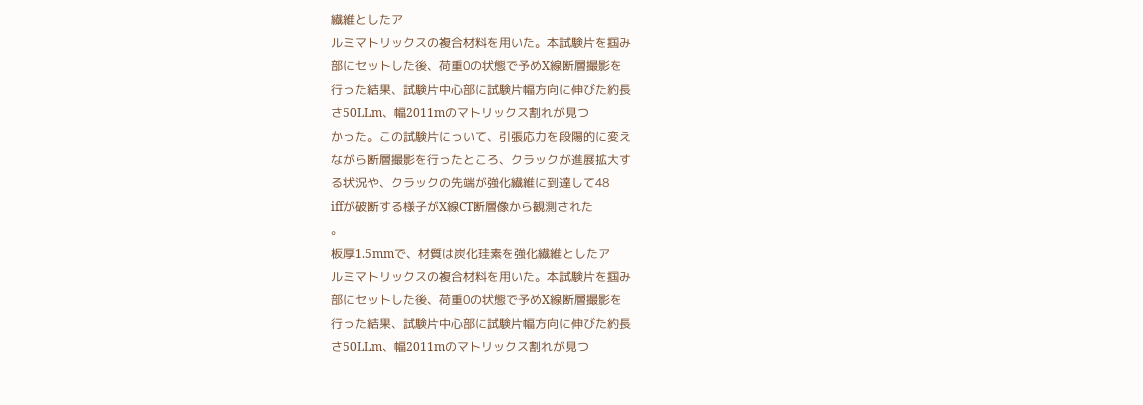繊維としたア
ルミマトリックスの複合材料を用いた。本試験片を掴み
部にセットした後、荷重0の状態で予めX線断層撮影を
行った結果、試験片中心部に試験片幅方向に伸びた約長
さ50LLm、幅2011mのマトリックス割れが見つ
かった。この試験片にっいて、引張応力を段陽的に変え
ながら断層撮影を行ったところ、クラックが進展拡大す
る状況や、クラックの先端が強化繊維に到達して48
iffが破断する様子がX線CT断層像から観測された
。
板厚1.5mmで、材質は炭化珪素を強化繊維としたア
ルミマトリックスの複合材料を用いた。本試験片を掴み
部にセットした後、荷重0の状態で予めX線断層撮影を
行った結果、試験片中心部に試験片幅方向に伸びた約長
さ50LLm、幅2011mのマトリックス割れが見つ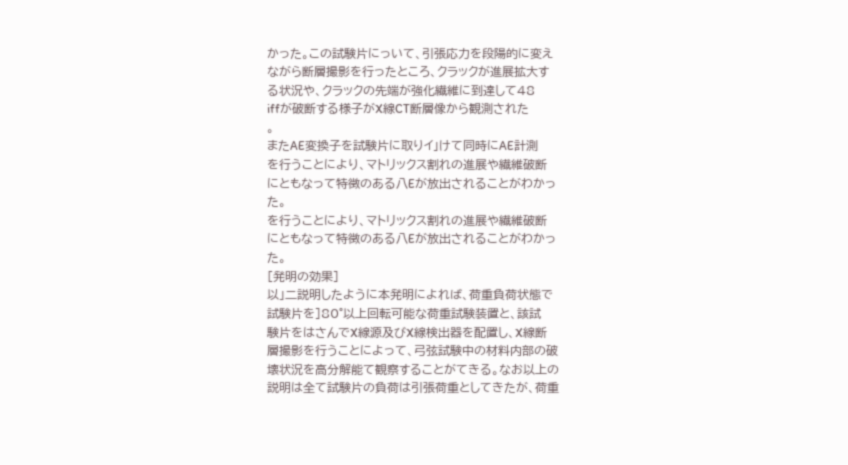かった。この試験片にっいて、引張応力を段陽的に変え
ながら断層撮影を行ったところ、クラックが進展拡大す
る状況や、クラックの先端が強化繊維に到達して48
iffが破断する様子がX線CT断層像から観測された
。
またAE変換子を試験片に取りイ」けて同時にAE計測
を行うことにより、マトリックス割れの進展や繊維破断
にともなって特徴のある八Eが放出されることがわかっ
た。
を行うことにより、マトリックス割れの進展や繊維破断
にともなって特徴のある八Eが放出されることがわかっ
た。
[発明の効果]
以」二説明したように本発明によれば、荷重負荷状態で
試験片を]80°以上回転可能な荷重試験装置と、該試
験片をはさんでX線源及びX線検出器を配置し、X線断
層撮影を行うことによって、弓弦試験中の材料内部の破
壊状況を高分解能て観察することがてきる。なお以上の
説明は全て試験片の負荷は引張荷重としてきたが、荷重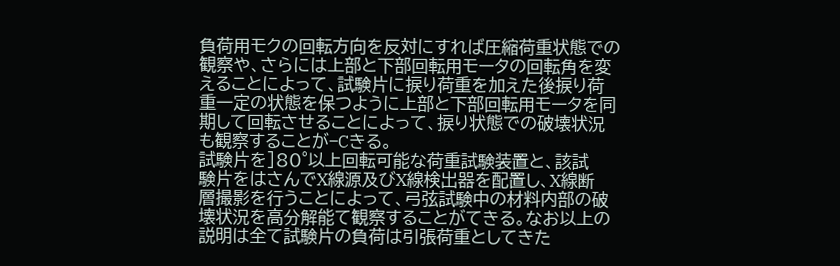負荷用モクの回転方向を反対にすれば圧縮荷重状態での
観察や、さらには上部と下部回転用モータの回転角を変
えることによって、試験片に捩り荷重を加えた後捩り荷
重一定の状態を保つように上部と下部回転用モータを同
期して回転させることによって、捩り状態での破壊状況
も観察することが−Cきる。
試験片を]80°以上回転可能な荷重試験装置と、該試
験片をはさんでX線源及びX線検出器を配置し、X線断
層撮影を行うことによって、弓弦試験中の材料内部の破
壊状況を高分解能て観察することがてきる。なお以上の
説明は全て試験片の負荷は引張荷重としてきた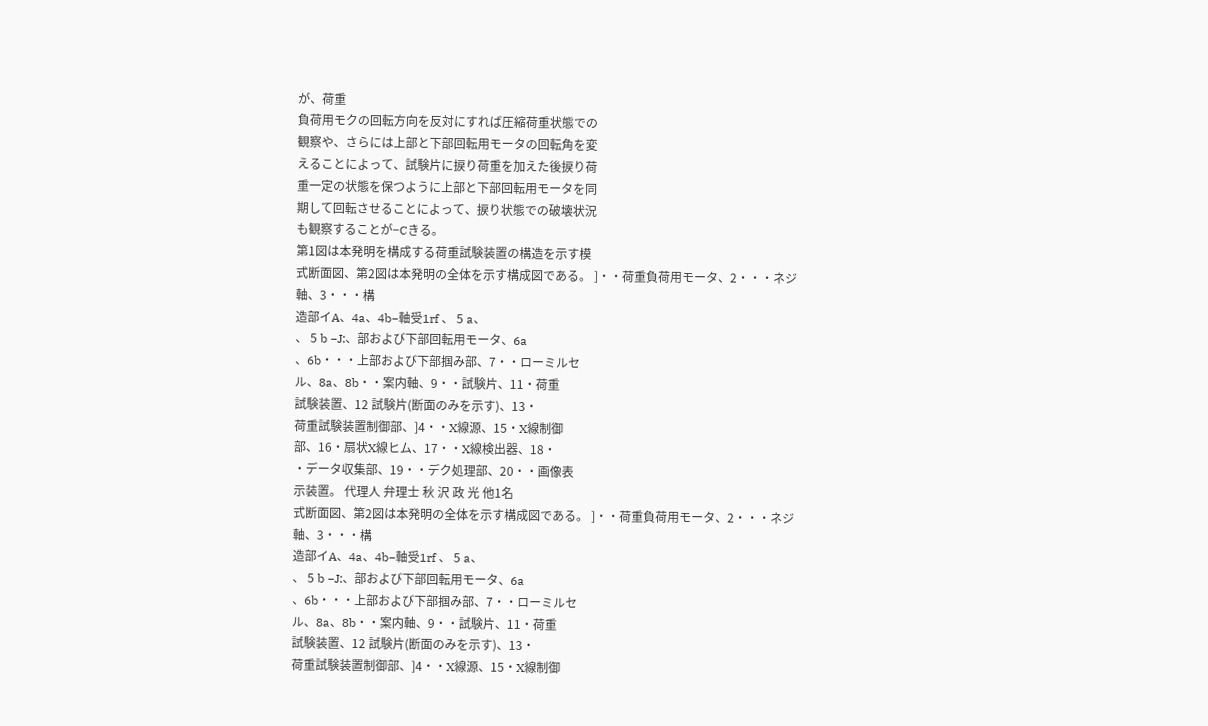が、荷重
負荷用モクの回転方向を反対にすれば圧縮荷重状態での
観察や、さらには上部と下部回転用モータの回転角を変
えることによって、試験片に捩り荷重を加えた後捩り荷
重一定の状態を保つように上部と下部回転用モータを同
期して回転させることによって、捩り状態での破壊状況
も観察することが−Cきる。
第1図は本発明を構成する荷重試験装置の構造を示す模
式断面図、第2図は本発明の全体を示す構成図である。 ]・・荷重負荷用モータ、2・・・ネジ軸、3・・・構
造部イA、4a、4b−軸受1rf 、 5 a、
、 5 b −J:、部および下部回転用モータ、6a
、6b・・・上部および下部掴み部、7・・ローミルセ
ル、8a、8b・・案内軸、9・・試験片、11・荷重
試験装置、12 試験片(断面のみを示す)、13・
荷重試験装置制御部、]4・・X線源、15・X線制御
部、16・扇状X線ヒム、17・・X線検出器、18・
・データ収集部、19・・デク処理部、20・・画像表
示装置。 代理人 弁理士 秋 沢 政 光 他1名
式断面図、第2図は本発明の全体を示す構成図である。 ]・・荷重負荷用モータ、2・・・ネジ軸、3・・・構
造部イA、4a、4b−軸受1rf 、 5 a、
、 5 b −J:、部および下部回転用モータ、6a
、6b・・・上部および下部掴み部、7・・ローミルセ
ル、8a、8b・・案内軸、9・・試験片、11・荷重
試験装置、12 試験片(断面のみを示す)、13・
荷重試験装置制御部、]4・・X線源、15・X線制御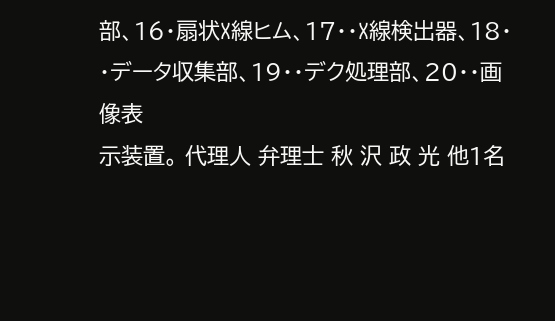部、16・扇状X線ヒム、17・・X線検出器、18・
・データ収集部、19・・デク処理部、20・・画像表
示装置。 代理人 弁理士 秋 沢 政 光 他1名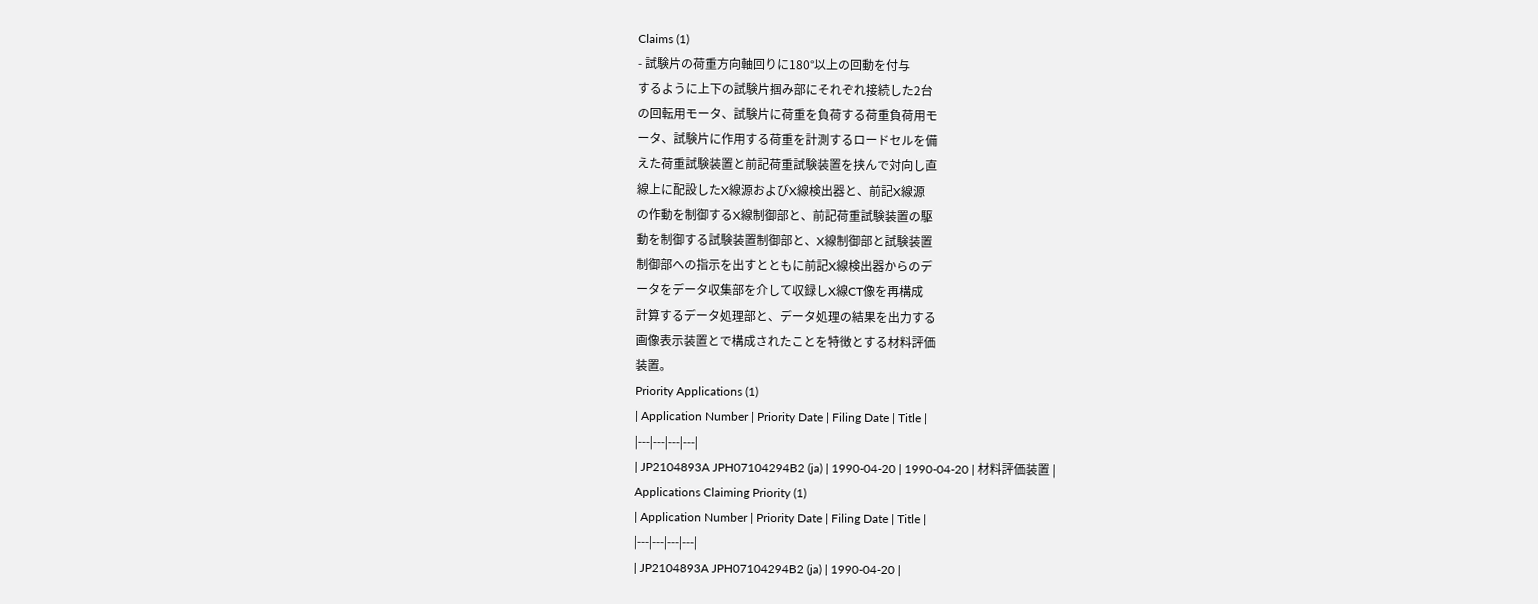Claims (1)
- 試験片の荷重方向軸回りに180°以上の回動を付与
するように上下の試験片掴み部にそれぞれ接続した2台
の回転用モータ、試験片に荷重を負荷する荷重負荷用モ
ータ、試験片に作用する荷重を計測するロードセルを備
えた荷重試験装置と前記荷重試験装置を挟んで対向し直
線上に配設したX線源およびX線検出器と、前記X線源
の作動を制御するX線制御部と、前記荷重試験装置の駆
動を制御する試験装置制御部と、X線制御部と試験装置
制御部への指示を出すとともに前記X線検出器からのデ
ータをデータ収集部を介して収録しX線CT像を再構成
計算するデータ処理部と、データ処理の結果を出力する
画像表示装置とで構成されたことを特徴とする材料評価
装置。
Priority Applications (1)
| Application Number | Priority Date | Filing Date | Title |
|---|---|---|---|
| JP2104893A JPH07104294B2 (ja) | 1990-04-20 | 1990-04-20 | 材料評価装置 |
Applications Claiming Priority (1)
| Application Number | Priority Date | Filing Date | Title |
|---|---|---|---|
| JP2104893A JPH07104294B2 (ja) | 1990-04-20 |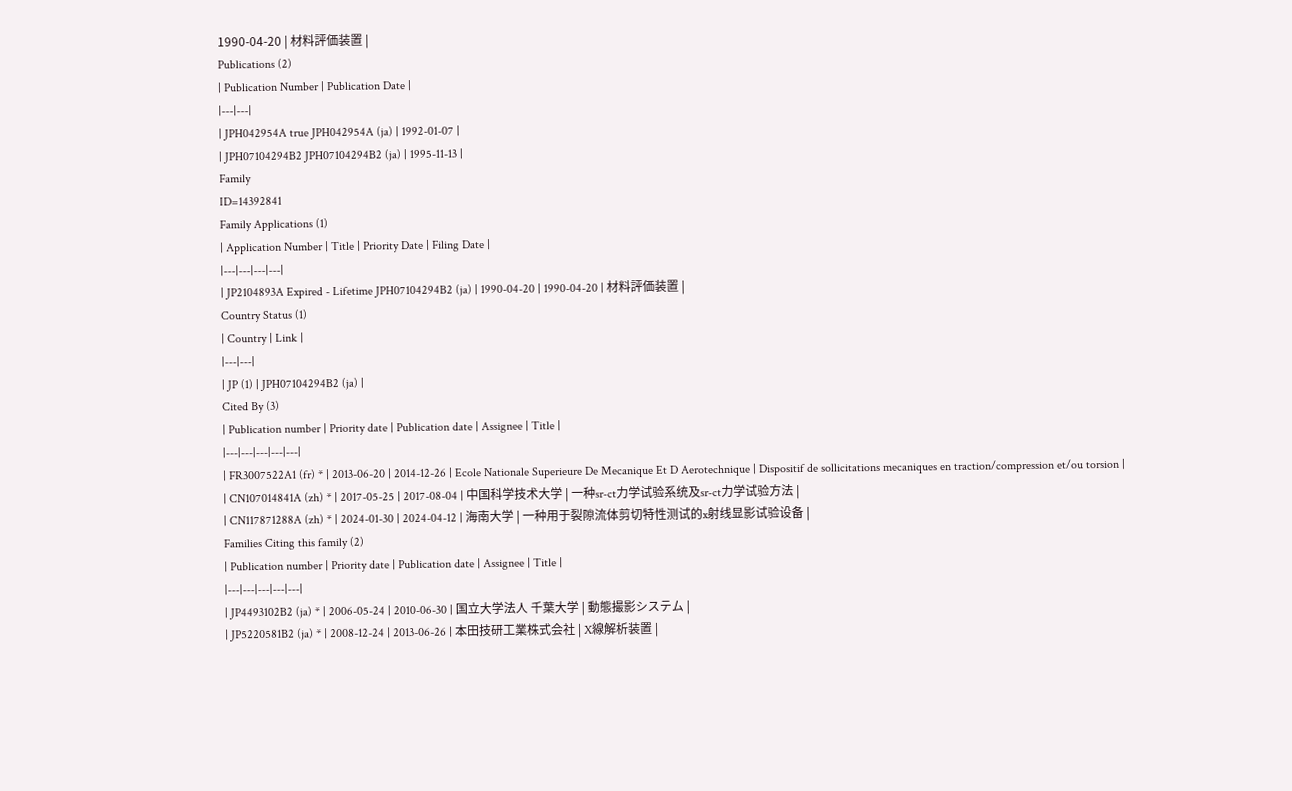1990-04-20 | 材料評価装置 |
Publications (2)
| Publication Number | Publication Date |
|---|---|
| JPH042954A true JPH042954A (ja) | 1992-01-07 |
| JPH07104294B2 JPH07104294B2 (ja) | 1995-11-13 |
Family
ID=14392841
Family Applications (1)
| Application Number | Title | Priority Date | Filing Date |
|---|---|---|---|
| JP2104893A Expired - Lifetime JPH07104294B2 (ja) | 1990-04-20 | 1990-04-20 | 材料評価装置 |
Country Status (1)
| Country | Link |
|---|---|
| JP (1) | JPH07104294B2 (ja) |
Cited By (3)
| Publication number | Priority date | Publication date | Assignee | Title |
|---|---|---|---|---|
| FR3007522A1 (fr) * | 2013-06-20 | 2014-12-26 | Ecole Nationale Superieure De Mecanique Et D Aerotechnique | Dispositif de sollicitations mecaniques en traction/compression et/ou torsion |
| CN107014841A (zh) * | 2017-05-25 | 2017-08-04 | 中国科学技术大学 | 一种sr‑ct力学试验系统及sr‑ct力学试验方法 |
| CN117871288A (zh) * | 2024-01-30 | 2024-04-12 | 海南大学 | 一种用于裂隙流体剪切特性测试的x射线显影试验设备 |
Families Citing this family (2)
| Publication number | Priority date | Publication date | Assignee | Title |
|---|---|---|---|---|
| JP4493102B2 (ja) * | 2006-05-24 | 2010-06-30 | 国立大学法人 千葉大学 | 動態撮影システム |
| JP5220581B2 (ja) * | 2008-12-24 | 2013-06-26 | 本田技研工業株式会社 | X線解析装置 |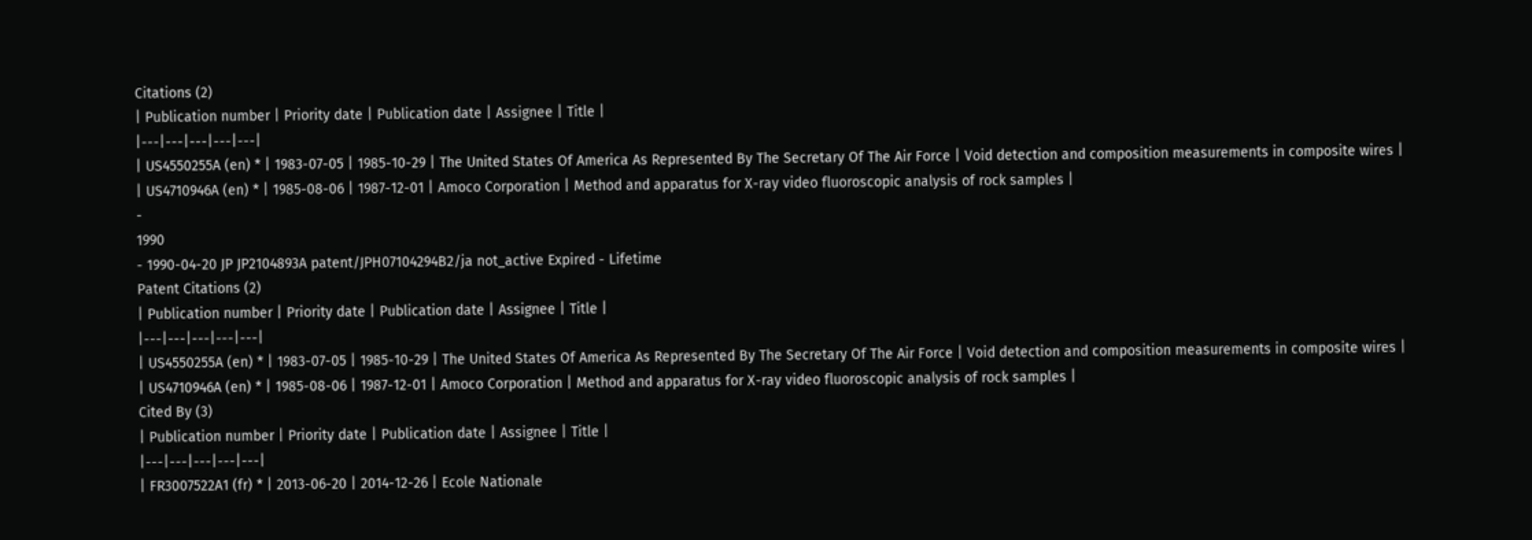Citations (2)
| Publication number | Priority date | Publication date | Assignee | Title |
|---|---|---|---|---|
| US4550255A (en) * | 1983-07-05 | 1985-10-29 | The United States Of America As Represented By The Secretary Of The Air Force | Void detection and composition measurements in composite wires |
| US4710946A (en) * | 1985-08-06 | 1987-12-01 | Amoco Corporation | Method and apparatus for X-ray video fluoroscopic analysis of rock samples |
-
1990
- 1990-04-20 JP JP2104893A patent/JPH07104294B2/ja not_active Expired - Lifetime
Patent Citations (2)
| Publication number | Priority date | Publication date | Assignee | Title |
|---|---|---|---|---|
| US4550255A (en) * | 1983-07-05 | 1985-10-29 | The United States Of America As Represented By The Secretary Of The Air Force | Void detection and composition measurements in composite wires |
| US4710946A (en) * | 1985-08-06 | 1987-12-01 | Amoco Corporation | Method and apparatus for X-ray video fluoroscopic analysis of rock samples |
Cited By (3)
| Publication number | Priority date | Publication date | Assignee | Title |
|---|---|---|---|---|
| FR3007522A1 (fr) * | 2013-06-20 | 2014-12-26 | Ecole Nationale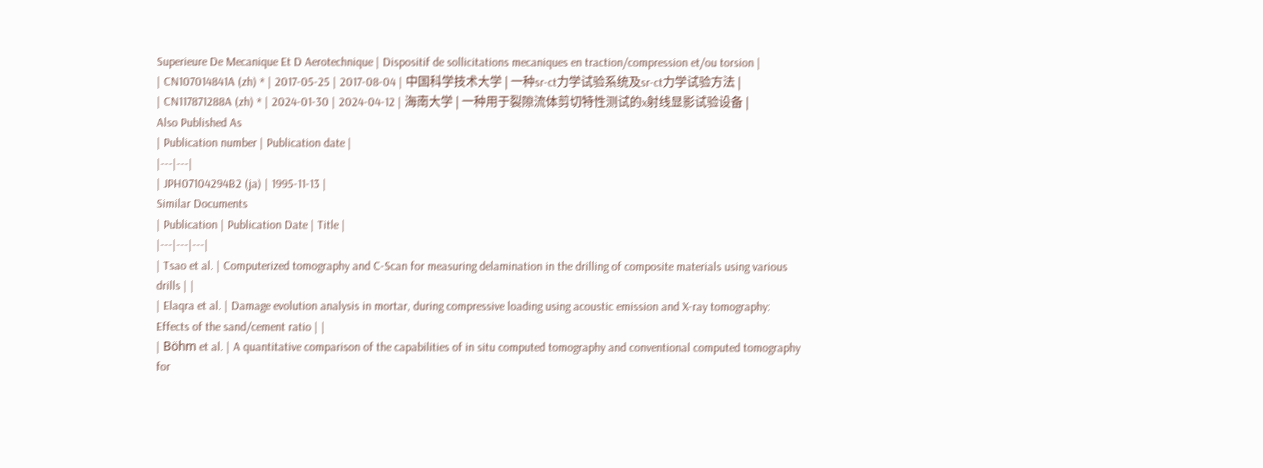Superieure De Mecanique Et D Aerotechnique | Dispositif de sollicitations mecaniques en traction/compression et/ou torsion |
| CN107014841A (zh) * | 2017-05-25 | 2017-08-04 | 中国科学技术大学 | 一种sr‑ct力学试验系统及sr‑ct力学试验方法 |
| CN117871288A (zh) * | 2024-01-30 | 2024-04-12 | 海南大学 | 一种用于裂隙流体剪切特性测试的x射线显影试验设备 |
Also Published As
| Publication number | Publication date |
|---|---|
| JPH07104294B2 (ja) | 1995-11-13 |
Similar Documents
| Publication | Publication Date | Title |
|---|---|---|
| Tsao et al. | Computerized tomography and C-Scan for measuring delamination in the drilling of composite materials using various drills | |
| Elaqra et al. | Damage evolution analysis in mortar, during compressive loading using acoustic emission and X-ray tomography: Effects of the sand/cement ratio | |
| Böhm et al. | A quantitative comparison of the capabilities of in situ computed tomography and conventional computed tomography for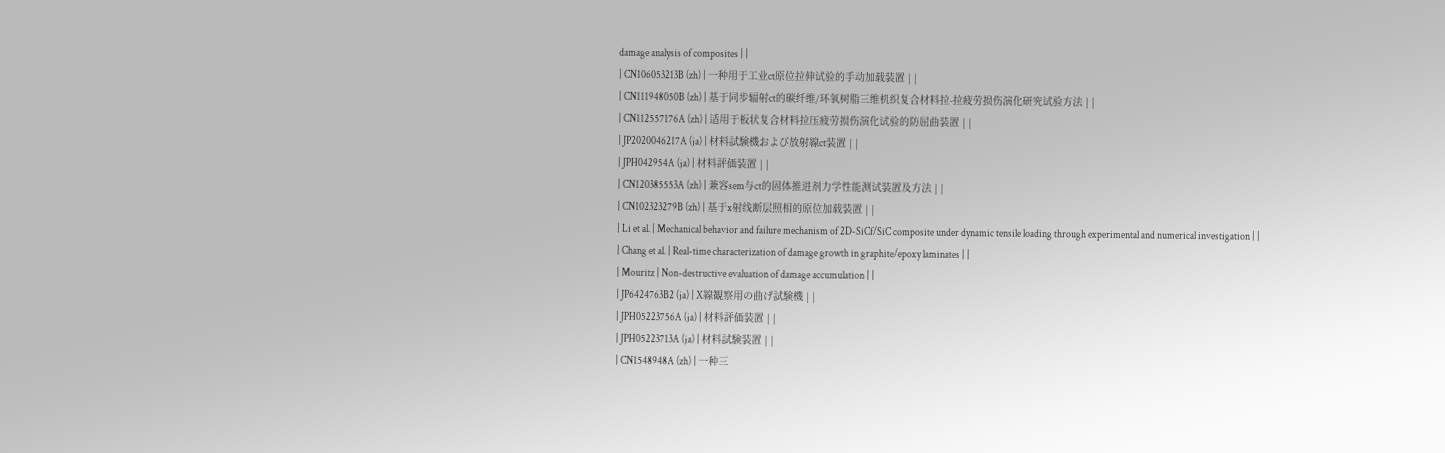damage analysis of composites | |
| CN106053213B (zh) | 一种用于工业ct原位拉伸试验的手动加载装置 | |
| CN111948050B (zh) | 基于同步辐射ct的碳纤维/环氧树脂三维机织复合材料拉-拉疲劳损伤演化研究试验方法 | |
| CN112557176A (zh) | 适用于板状复合材料拉压疲劳损伤演化试验的防屈曲装置 | |
| JP2020046217A (ja) | 材料試験機および放射線ct装置 | |
| JPH042954A (ja) | 材料評価装置 | |
| CN120385553A (zh) | 兼容sem与ct的固体推进剂力学性能测试装置及方法 | |
| CN102323279B (zh) | 基于x射线断层照相的原位加载装置 | |
| Li et al. | Mechanical behavior and failure mechanism of 2D-SiCf/SiC composite under dynamic tensile loading through experimental and numerical investigation | |
| Chang et al. | Real-time characterization of damage growth in graphite/epoxy laminates | |
| Mouritz | Non-destructive evaluation of damage accumulation | |
| JP6424763B2 (ja) | X線観察用の曲げ試験機 | |
| JPH05223756A (ja) | 材料評価装置 | |
| JPH05223713A (ja) | 材料試験装置 | |
| CN1548948A (zh) | 一种三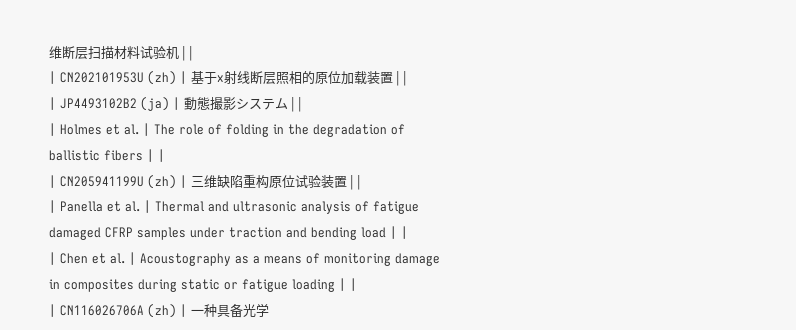维断层扫描材料试验机 | |
| CN202101953U (zh) | 基于x射线断层照相的原位加载装置 | |
| JP4493102B2 (ja) | 動態撮影システム | |
| Holmes et al. | The role of folding in the degradation of ballistic fibers | |
| CN205941199U (zh) | 三维缺陷重构原位试验装置 | |
| Panella et al. | Thermal and ultrasonic analysis of fatigue damaged CFRP samples under traction and bending load | |
| Chen et al. | Acoustography as a means of monitoring damage in composites during static or fatigue loading | |
| CN116026706A (zh) | 一种具备光学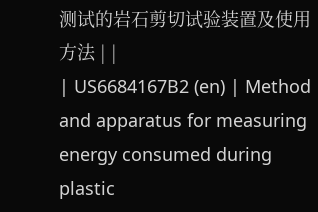测试的岩石剪切试验装置及使用方法 | |
| US6684167B2 (en) | Method and apparatus for measuring energy consumed during plastic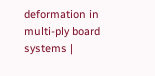deformation in multi-ply board systems |